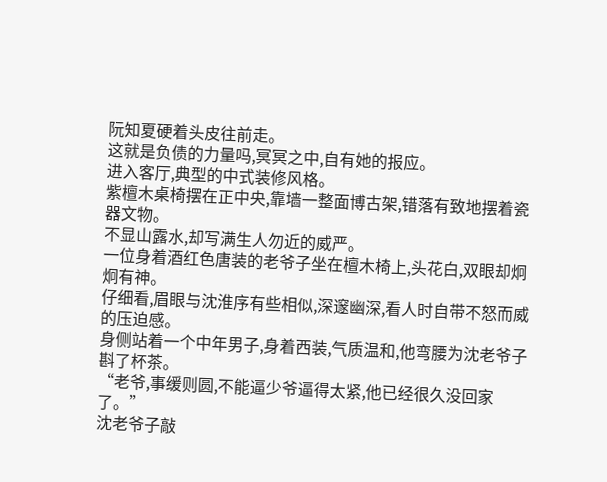阮知夏硬着头皮往前走。
这就是负债的力量吗,冥冥之中,自有她的报应。
进入客厅,典型的中式装修风格。
紫檀木桌椅摆在正中央,靠墙一整面博古架,错落有致地摆着瓷器文物。
不显山露水,却写满生人勿近的威严。
一位身着酒红色唐装的老爷子坐在檀木椅上,头花白,双眼却炯炯有神。
仔细看,眉眼与沈淮序有些相似,深邃幽深,看人时自带不怒而威的压迫感。
身侧站着一个中年男子,身着西装,气质温和,他弯腰为沈老爷子斟了杯茶。
“老爷,事缓则圆,不能逼少爷逼得太紧,他已经很久没回家了。”
沈老爷子敲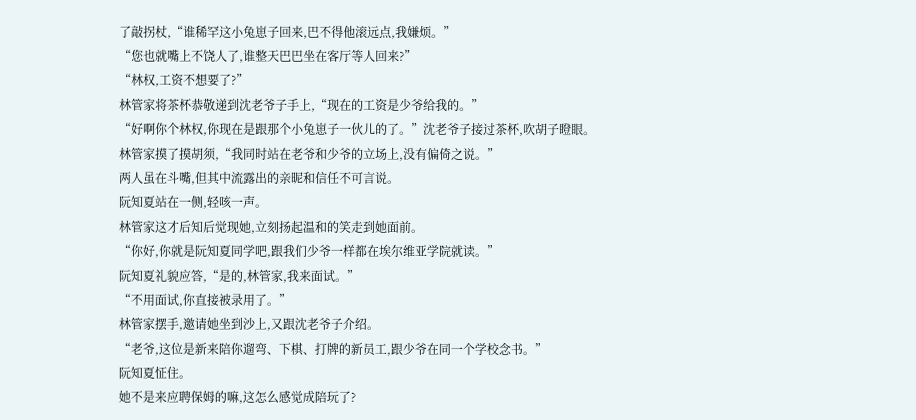了敲拐杖,“谁稀罕这小兔崽子回来,巴不得他滚远点,我嫌烦。”
“您也就嘴上不饶人了,谁整天巴巴坐在客厅等人回来?”
“林权,工资不想要了?”
林管家将茶杯恭敬递到沈老爷子手上,“现在的工资是少爷给我的。”
“好啊你个林权,你现在是跟那个小兔崽子一伙儿的了。”沈老爷子接过茶杯,吹胡子瞪眼。
林管家摸了摸胡须,“我同时站在老爷和少爷的立场上,没有偏倚之说。”
两人虽在斗嘴,但其中流露出的亲昵和信任不可言说。
阮知夏站在一侧,轻咳一声。
林管家这才后知后觉现她,立刻扬起温和的笑走到她面前。
“你好,你就是阮知夏同学吧,跟我们少爷一样都在埃尔维亚学院就读。”
阮知夏礼貌应答,“是的,林管家,我来面试。”
“不用面试,你直接被录用了。”
林管家摆手,邀请她坐到沙上,又跟沈老爷子介绍。
“老爷,这位是新来陪你遛弯、下棋、打牌的新员工,跟少爷在同一个学校念书。”
阮知夏怔住。
她不是来应聘保姆的嘛,这怎么感觉成陪玩了?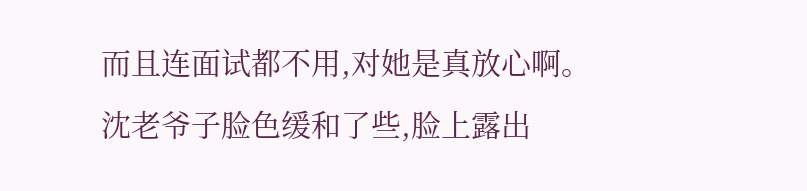而且连面试都不用,对她是真放心啊。
沈老爷子脸色缓和了些,脸上露出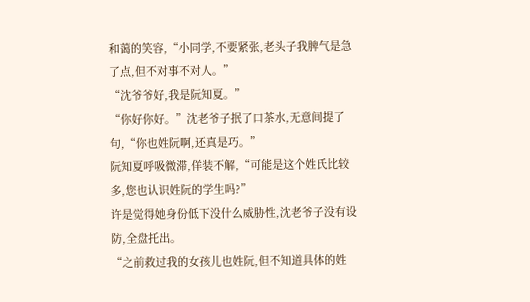和蔼的笑容,“小同学,不要紧张,老头子我脾气是急了点,但不对事不对人。”
“沈爷爷好,我是阮知夏。”
“你好你好。”沈老爷子抿了口茶水,无意间提了句,“你也姓阮啊,还真是巧。”
阮知夏呼吸微滞,佯装不解,“可能是这个姓氏比较多,您也认识姓阮的学生吗?”
许是觉得她身份低下没什么威胁性,沈老爷子没有设防,全盘托出。
“之前救过我的女孩儿也姓阮,但不知道具体的姓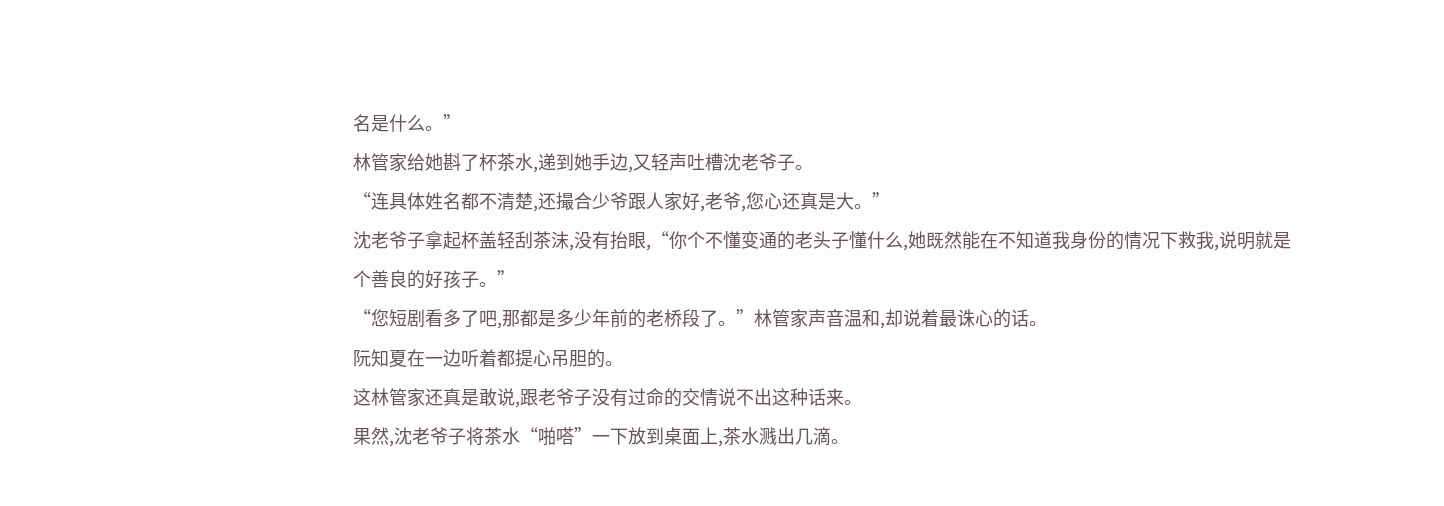名是什么。”
林管家给她斟了杯茶水,递到她手边,又轻声吐槽沈老爷子。
“连具体姓名都不清楚,还撮合少爷跟人家好,老爷,您心还真是大。”
沈老爷子拿起杯盖轻刮茶沫,没有抬眼,“你个不懂变通的老头子懂什么,她既然能在不知道我身份的情况下救我,说明就是个善良的好孩子。”
“您短剧看多了吧,那都是多少年前的老桥段了。”林管家声音温和,却说着最诛心的话。
阮知夏在一边听着都提心吊胆的。
这林管家还真是敢说,跟老爷子没有过命的交情说不出这种话来。
果然,沈老爷子将茶水“啪嗒”一下放到桌面上,茶水溅出几滴。